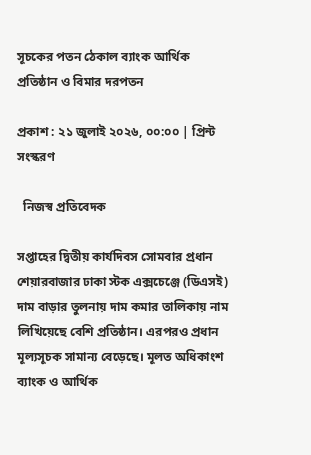সূচকের পতন ঠেকাল ব্যাংক আর্থিক প্রতিষ্ঠান ও বিমার দরপতন

প্রকাশ : ২১ জুলাই ২০২৬, ০০:০০ | প্রিন্ট সংস্করণ

  নিজস্ব প্রতিবেদক

সপ্তাহের দ্বিতীয় কার্যদিবস সোমবার প্রধান শেয়ারবাজার ঢাকা স্টক এক্সচেঞ্জে (ডিএসই) দাম বাড়ার তুলনায় দাম কমার তালিকায় নাম লিখিয়েছে বেশি প্রতিষ্ঠান। এরপরও প্রধান মূল্যসূচক সামান্য বেড়েছে। মূলত অধিকাংশ ব্যাংক ও আর্থিক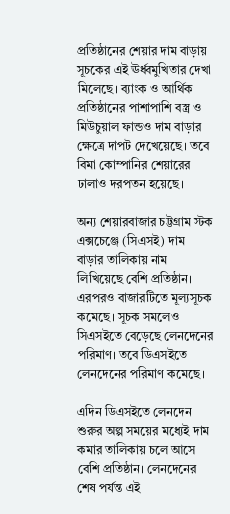প্রতিষ্ঠানের শেয়ার দাম বাড়ায় সূচকের এই ঊর্ধ্বমুখিতার দেখা মিলেছে। ব্যাংক ও আর্থিক প্রতিষ্ঠানের পাশাপাশি বস্ত্র ও মিউচুয়াল ফান্ডও দাম বাড়ার ক্ষেত্রে দাপট দেখেয়েছে। তবে বিমা কোম্পানির শেয়ারের ঢালাও দরপতন হয়েছে।

অন্য শেয়ারবাজার চট্টগ্রাম স্টক এক্সচেঞ্জে (সিএসই) দাম বাড়ার তালিকায় নাম লিখিয়েছে বেশি প্রতিষ্ঠান। এরপরও বাজারটিতে মূল্যসূচক কমেছে। সূচক সমলেও সিএসইতে বেড়েছে লেনদেনের পরিমাণ। তবে ডিএসইতে লেনদেনের পরিমাণ কমেছে।

এদিন ডিএসইতে লেনদেন শুরুর অল্প সময়ের মধ্যেই দাম কমার তালিকায় চলে আসে বেশি প্রতিষ্ঠান। লেনদেনের শেষ পর্যন্ত এই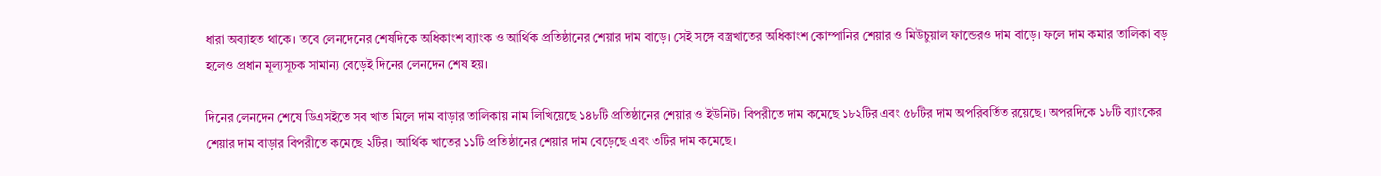ধারা অব্যাহত থাকে। তবে লেনদেনের শেষদিকে অধিকাংশ ব্যাংক ও আর্থিক প্রতিষ্ঠানের শেয়ার দাম বাড়ে। সেই সঙ্গে বস্ত্রখাতের অধিকাংশ কোম্পানির শেয়ার ও মিউচুয়াল ফান্ডেরও দাম বাড়ে। ফলে দাম কমার তালিকা বড় হলেও প্রধান মূল্যসূচক সামান্য বেড়েই দিনের লেনদেন শেষ হয়।

দিনের লেনদেন শেষে ডিএসইতে সব খাত মিলে দাম বাড়ার তালিকায় নাম লিখিয়েছে ১৪৮টি প্রতিষ্ঠানের শেয়ার ও ইউনিট। বিপরীতে দাম কমেছে ১৮২টির এবং ৫৮টির দাম অপরিবর্তিত রয়েছে। অপরদিকে ১৮টি ব্যাংকের শেয়ার দাম বাড়ার বিপরীতে কমেছে ২টির। আর্থিক খাতের ১১টি প্রতিষ্ঠানের শেয়ার দাম বেড়েছে এবং ৩টির দাম কমেছে।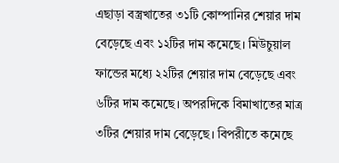এছাড়া বস্ত্রখাতের ৩১টি কোম্পানির শেয়ার দাম বেড়েছে এবং ১২টির দাম কমেছে। মিউচুয়াল ফান্ডের মধ্যে ২২টির শেয়ার দাম বেড়েছে এবং ৬টির দাম কমেছে। অপরদিকে বিমাখাতের মাত্র ৩টির শেয়ার দাম বেড়েছে। বিপরীতে কমেছে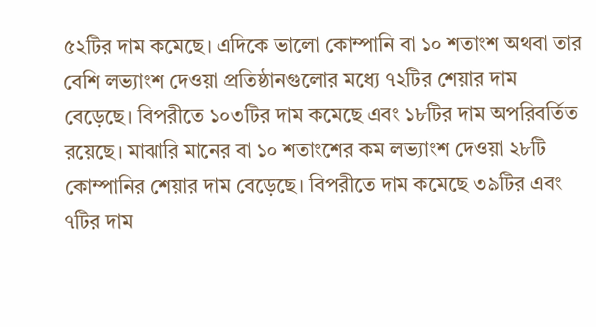৫২টির দাম কমেছে। এদিকে ভালো কোম্পানি বা ১০ শতাংশ অথবা তার বেশি লভ্যাংশ দেওয়া প্রতিষ্ঠানগুলোর মধ্যে ৭২টির শেয়ার দাম বেড়েছে। বিপরীতে ১০৩টির দাম কমেছে এবং ১৮টির দাম অপরিবর্তিত রয়েছে। মাঝারি মানের বা ১০ শতাংশের কম লভ্যাংশ দেওয়া ২৮টি কোম্পানির শেয়ার দাম বেড়েছে। বিপরীতে দাম কমেছে ৩৯টির এবং ৭টির দাম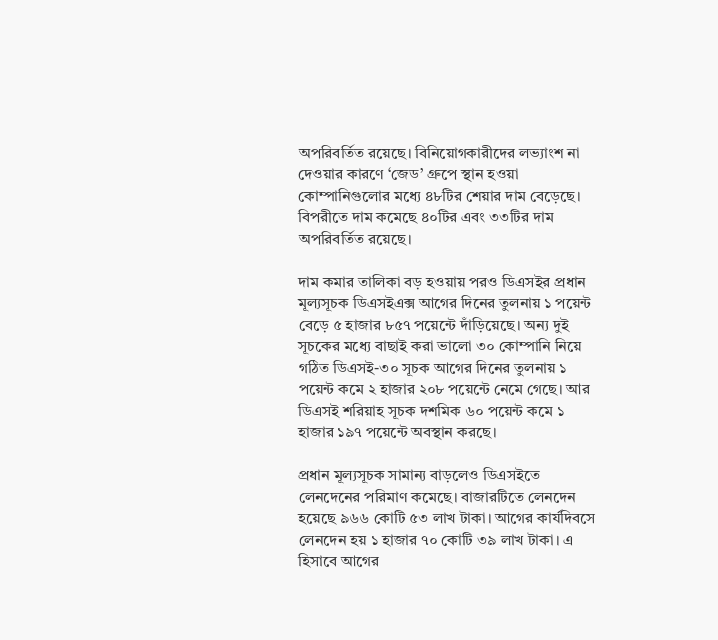অপরিবর্তিত রয়েছে। বিনিয়োগকারীদের লভ্যাংশ না দেওয়ার কারণে ‘জেড’ গ্রুপে স্থান হওয়া কোম্পানিগুলোর মধ্যে ৪৮টির শেয়ার দাম বেড়েছে। বিপরীতে দাম কমেছে ৪০টির এবং ৩৩টির দাম অপরিবর্তিত রয়েছে।

দাম কমার তালিকা বড় হওয়ায় পরও ডিএসইর প্রধান মূল্যসূচক ডিএসইএক্স আগের দিনের তুলনায় ১ পয়েন্ট বেড়ে ৫ হাজার ৮৫৭ পয়েন্টে দাঁড়িয়েছে। অন্য দুই সূচকের মধ্যে বাছাই করা ভালো ৩০ কোম্পানি নিয়ে গঠিত ডিএসই-৩০ সূচক আগের দিনের তুলনায় ১ পয়েন্ট কমে ২ হাজার ২০৮ পয়েন্টে নেমে গেছে। আর ডিএসই শরিয়াহ সূচক দশমিক ৬০ পয়েন্ট কমে ১ হাজার ১৯৭ পয়েন্টে অবস্থান করছে।

প্রধান মূল্যসূচক সামান্য বাড়লেও ডিএসইতে লেনদেনের পরিমাণ কমেছে। বাজারটিতে লেনদেন হয়েছে ৯৬৬ কোটি ৫৩ লাখ টাকা। আগের কার্যদিবসে লেনদেন হয় ১ হাজার ৭০ কোটি ৩৯ লাখ টাকা। এ হিসাবে আগের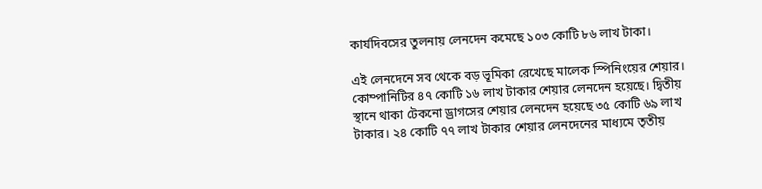কার্যদিবসের তুলনায় লেনদেন কমেছে ১০৩ কোটি ৮৬ লাখ টাকা।

এই লেনদেনে সব থেকে বড় ভূমিকা রেখেছে মালেক স্পিনিংয়ের শেয়ার। কোম্পানিটির ৪৭ কোটি ১৬ লাখ টাকার শেয়ার লেনদেন হয়েছে। দ্বিতীয় স্থানে থাকা টেকনো ড্রাগসের শেয়ার লেনদেন হয়েছে ৩৫ কোটি ৬৯ লাখ টাকার। ২৪ কোটি ৭৭ লাখ টাকার শেয়ার লেনদেনের মাধ্যমে তৃতীয়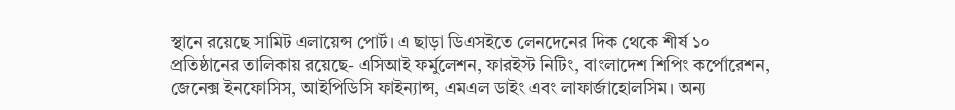স্থানে রয়েছে সামিট এলায়েন্স পোর্ট। এ ছাড়া ডিএসইতে লেনদেনের দিক থেকে শীর্ষ ১০ প্রতিষ্ঠানের তালিকায় রয়েছে- এসিআই ফর্মুলেশন, ফারইস্ট নিটিং, বাংলাদেশ শিপিং কর্পোরেশন, জেনেক্স ইনফোসিস, আইপিডিসি ফাইন্যান্স, এমএল ডাইং এবং লাফার্জাহোলসিম। অন্য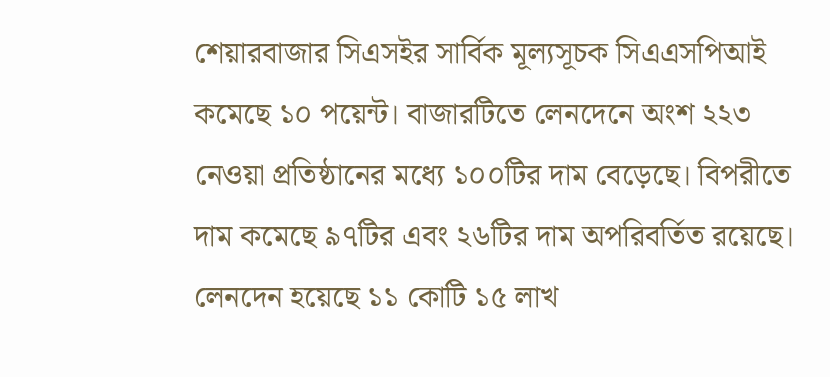শেয়ারবাজার সিএসইর সার্বিক মূল্যসূচক সিএএসপিআই কমেছে ১০ পয়েন্ট। বাজারটিতে লেনদেনে অংশ ২২৩ নেওয়া প্রতিষ্ঠানের মধ্যে ১০০টির দাম বেড়েছে। বিপরীতে দাম কমেছে ৯৭টির এবং ২৬টির দাম অপরিবর্তিত রয়েছে। লেনদেন হয়েছে ১১ কোটি ১৫ লাখ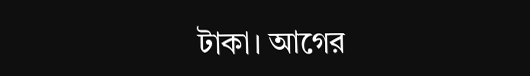টাকা। আগের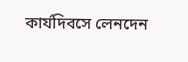কার্যদিবসে লেনদেন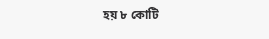হয় ৮ কোটি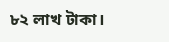৮২ লাখ টাকা।